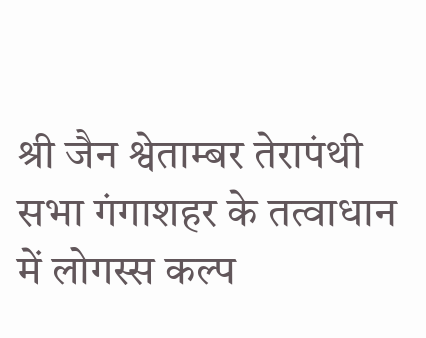श्री जैन श्वेताम्बर तेरापंथी सभा गंगाशहर के तत्वाधान में लोगस्स कल्प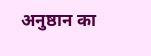अनुष्ठान का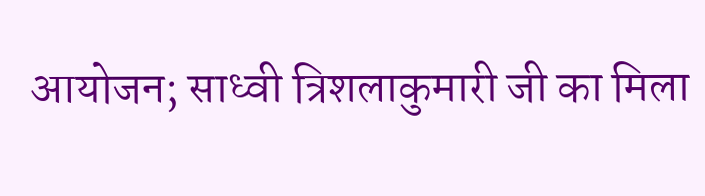आयोजन; साध्वी त्रिशलाकुमारी जी का मिला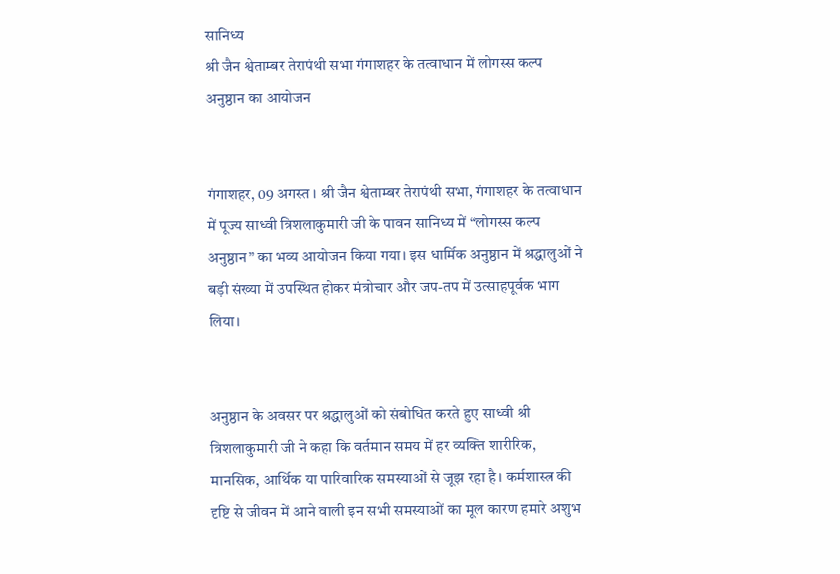सानिध्य
श्री जैन श्वेताम्बर तेरापंथी सभा गंगाशहर के तत्वाधान में लोगस्स कल्प अनुष्ठान का आयोजन


गंगाशहर, 09 अगस्त । श्री जैन श्वेताम्बर तेरापंथी सभा, गंगाशहर के तत्वाधान में पूज्य साध्वी त्रिशलाकुमारी जी के पावन सानिध्य में “लोगस्स कल्प अनुष्ठान” का भव्य आयोजन किया गया। इस धार्मिक अनुष्ठान में श्रद्धालुओं ने बड़ी संख्या में उपस्थित होकर मंत्रोचार और जप-तप में उत्साहपूर्वक भाग लिया।


अनुष्ठान के अवसर पर श्रद्धालुओं को संबोधित करते हुए साध्वी श्री त्रिशलाकुमारी जी ने कहा कि वर्तमान समय में हर व्यक्ति शारीरिक, मानसिक, आर्थिक या पारिवारिक समस्याओं से जूझ रहा है। कर्मशास्त्र की दृष्टि से जीवन में आने वाली इन सभी समस्याओं का मूल कारण हमारे अशुभ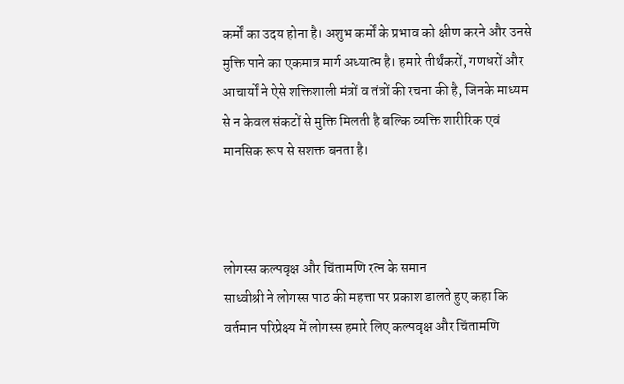कर्मों का उदय होना है। अशुभ कर्मों के प्रभाव को क्षीण करने और उनसे मुक्ति पाने का एकमात्र मार्ग अध्यात्म है। हमारे तीर्थंकरों, गणधरों और आचार्यों ने ऐसे शक्तिशाली मंत्रों व तंत्रों की रचना की है, जिनके माध्यम से न केवल संकटों से मुक्ति मिलती है बल्कि व्यक्ति शारीरिक एवं मानसिक रूप से सशक्त बनता है।



लोगस्स कल्पवृक्ष और चिंतामणि रत्न के समान
साध्वीश्री ने लोगस्स पाठ की महत्ता पर प्रकाश डालते हुए कहा कि वर्तमान परिप्रेक्ष्य में लोगस्स हमारे लिए कल्पवृक्ष और चिंतामणि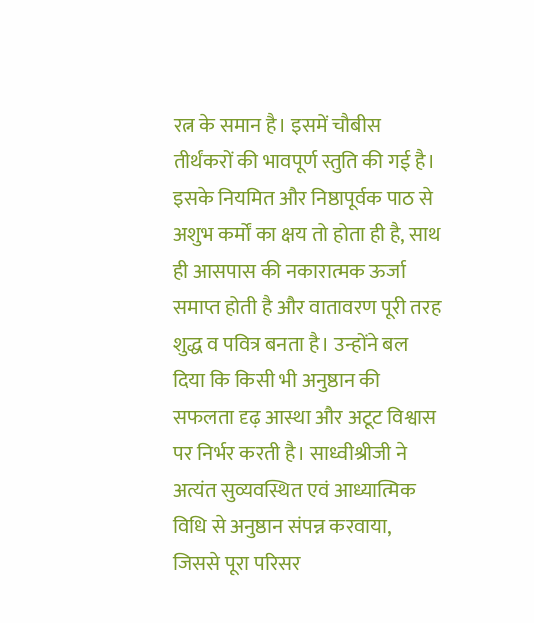रत्न के समान है। इसमें चौबीस तीर्थंकरों की भावपूर्ण स्तुति की गई है। इसके नियमित और निष्ठापूर्वक पाठ से अशुभ कर्मों का क्षय तो होता ही है, साथ ही आसपास की नकारात्मक ऊर्जा समाप्त होती है और वातावरण पूरी तरह शुद्ध व पवित्र बनता है। उन्होंने बल दिया कि किसी भी अनुष्ठान की सफलता दृढ़ आस्था और अटूट विश्वास पर निर्भर करती है। साध्वीश्रीजी ने अत्यंत सुव्यवस्थित एवं आध्यात्मिक विधि से अनुष्ठान संपन्न करवाया, जिससे पूरा परिसर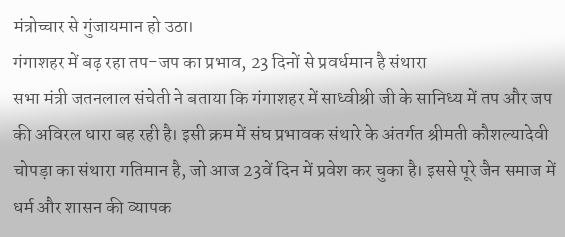मंत्रोच्चार से गुंजायमान हो उठा।
गंगाशहर में बढ़ रहा तप-जप का प्रभाव, 23 दिनों से प्रवर्धमान है संथारा
सभा मंत्री जतनलाल संचेती ने बताया कि गंगाशहर में साध्वीश्री जी के सानिध्य में तप और जप की अविरल धारा बह रही है। इसी क्रम में संघ प्रभावक संथारे के अंतर्गत श्रीमती कौशल्यादेवी चोपड़ा का संथारा गतिमान है, जो आज 23वें दिन में प्रवेश कर चुका है। इससे पूरे जैन समाज में धर्म और शासन की व्यापक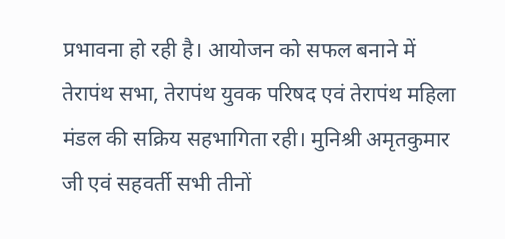प्रभावना हो रही है। आयोजन को सफल बनाने में तेरापंथ सभा, तेरापंथ युवक परिषद एवं तेरापंथ महिला मंडल की सक्रिय सहभागिता रही। मुनिश्री अमृतकुमार जी एवं सहवर्ती सभी तीनों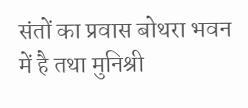संतों का प्रवास बोथरा भवन में है तथा मुनिश्री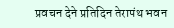प्रवचन देने प्रतिदिन तेरापंथ भवन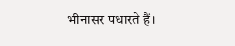भीनासर पधारते हैं।